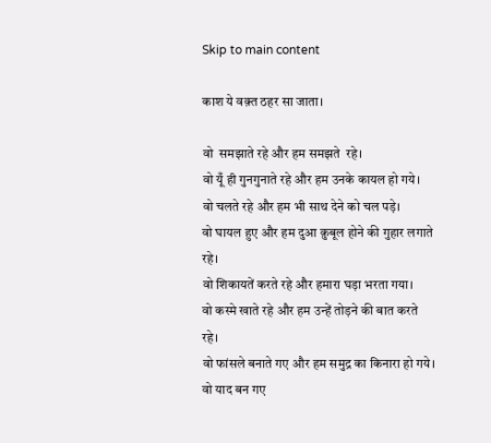Skip to main content

काश ये वक़्त ठहर सा जाता।

वो  समझाते रहे और हम समझते  रहे।
वो यूँ ही गुनगुनाते रहे और हम उनके कायल हो गये।
वो चलते रहे और हम भी साथ देने को चल पड़े।
वो घायल हुए और हम दुआ क़ुबूल होने की गुहार लगाते रहे।
वो शिकायतें करते रहे और हमारा घड़ा भरता गया।
वो कस्मे खाते रहे और हम उन्हें तोड़ने की बात करते रहे।
वो फांसले बनाते गए और हम समुद्र का किनारा हो गये।
वो याद बन गए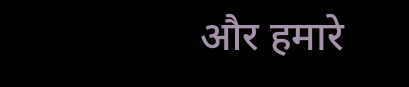और हमारे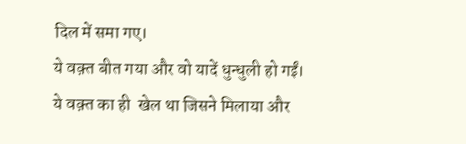दिल में समा गए।
ये वक़्त बीत गया और वो यादें धुन्धुली हो गईं।
ये वक़्त का ही  खेल था जिसने मिलाया और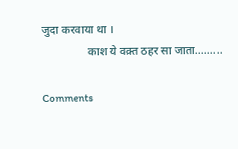जुदा करवाया था ।
                काश ये वक़्त ठहर सा जाता.........

Comments